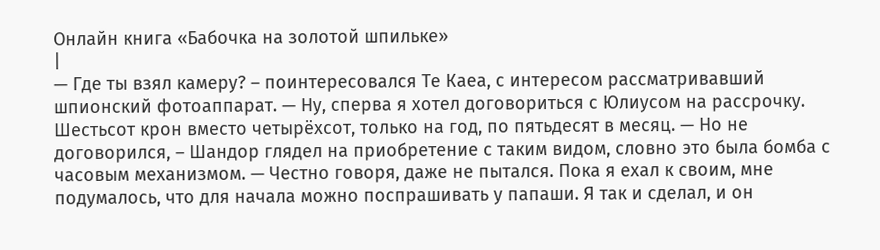Онлайн книга «Бабочка на золотой шпильке»
|
— Где ты взял камеру? – поинтересовался Те Каеа, с интересом рассматривавший шпионский фотоаппарат. — Ну, сперва я хотел договориться с Юлиусом на рассрочку. Шестьсот крон вместо четырёхсот, только на год, по пятьдесят в месяц. — Но не договорился, – Шандор глядел на приобретение с таким видом, словно это была бомба с часовым механизмом. — Честно говоря, даже не пытался. Пока я ехал к своим, мне подумалось, что для начала можно поспрашивать у папаши. Я так и сделал, и он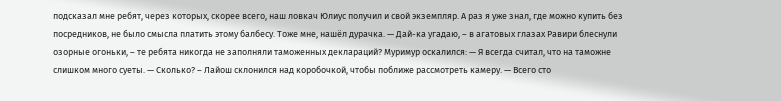подсказал мне ребят, через которых, скорее всего, наш ловкач Юлиус получил и свой экземпляр. А раз я уже знал, где можно купить без посредников, не было смысла платить этому балбесу. Тоже мне, нашёл дурачка. — Дай-ка угадаю, – в агатовых глазах Равири блеснули озорные огоньки, – те ребята никогда не заполняли таможенных деклараций? Муримур оскалился: — Я всегда считал, что на таможне слишком много суеты. — Сколько? – Лайош склонился над коробочкой, чтобы поближе рассмотреть камеру. — Всего сто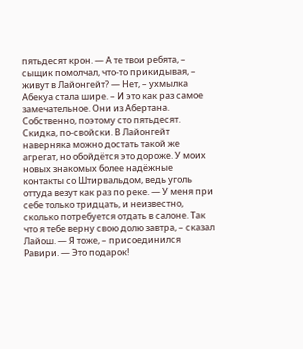пятьдесят крон. — А те твои ребята, – сыщик помолчал, что-то прикидывая, – живут в Лайонгейт? — Нет, – ухмылка Абекуа стала шире. – И это как раз самое замечательное. Они из Абертана. Собственно, поэтому сто пятьдесят. Скидка, по-свойски. В Лайонгейт наверняка можно достать такой же агрегат, но обойдётся это дороже. У моих новых знакомых более надёжные контакты со Штирвальдом, ведь уголь оттуда везут как раз по реке. — У меня при себе только тридцать, и неизвестно, сколько потребуется отдать в салоне. Так что я тебе верну свою долю завтра, – сказал Лайош. — Я тоже, – присоединился Равири. — Это подарок!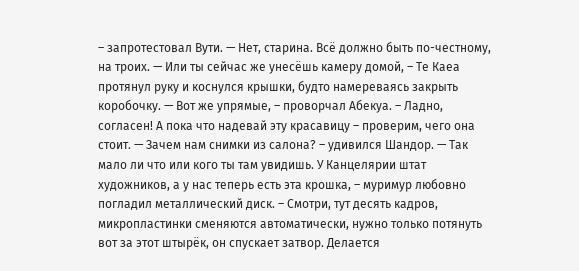– запротестовал Вути. — Нет, старина. Всё должно быть по-честному, на троих. — Или ты сейчас же унесёшь камеру домой, – Те Каеа протянул руку и коснулся крышки, будто намереваясь закрыть коробочку. — Вот же упрямые, – проворчал Абекуа. – Ладно, согласен! А пока что надевай эту красавицу – проверим, чего она стоит. — Зачем нам снимки из салона? – удивился Шандор. — Так мало ли что или кого ты там увидишь. У Канцелярии штат художников, а у нас теперь есть эта крошка, – муримур любовно погладил металлический диск. – Смотри, тут десять кадров, микропластинки сменяются автоматически, нужно только потянуть вот за этот штырёк, он спускает затвор. Делается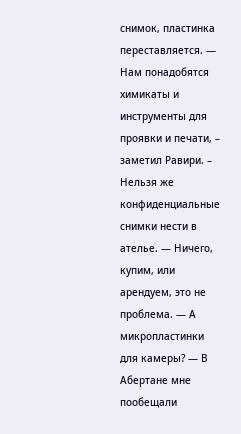снимок, пластинка переставляется. — Нам понадобятся химикаты и инструменты для проявки и печати, – заметил Равири. – Нельзя же конфиденциальные снимки нести в ателье. — Ничего, купим, или арендуем, это не проблема. — А микропластинки для камеры? — В Абертане мне пообещали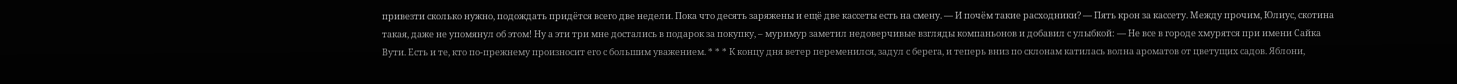привезти сколько нужно, подождать придётся всего две недели. Пока что десять заряжены и ещё две кассеты есть на смену. — И почём такие расходники? — Пять крон за кассету. Между прочим, Юлиус, скотина такая, даже не упомянул об этом! Ну а эти три мне достались в подарок за покупку, – муримур заметил недоверчивые взгляды компаньонов и добавил с улыбкой: — Не все в городе хмурятся при имени Сайка Вути. Есть и те, кто по-прежнему произносит его с большим уважением. * * * К концу дня ветер переменился, задул с берега, и теперь вниз по склонам катилась волна ароматов от цветущих садов. Яблони,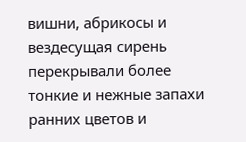вишни, абрикосы и вездесущая сирень перекрывали более тонкие и нежные запахи ранних цветов и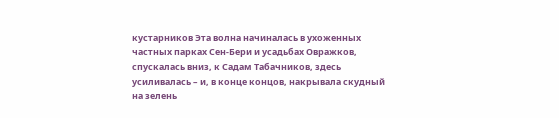кустарников Эта волна начиналась в ухоженных частных парках Сен-Бери и усадьбах Овражков, спускалась вниз, к Садам Табачников, здесь усиливалась – и, в конце концов, накрывала скудный на зелень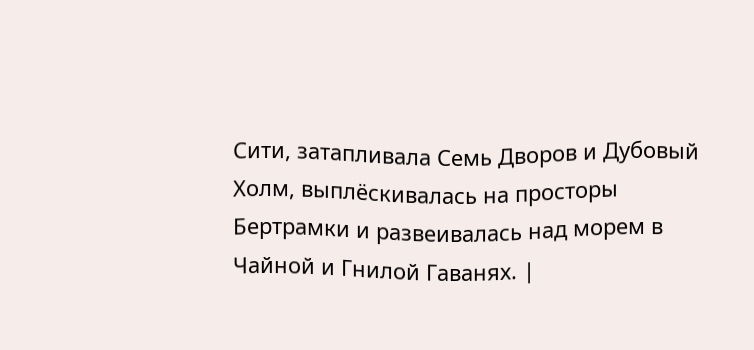Сити, затапливала Семь Дворов и Дубовый Холм, выплёскивалась на просторы Бертрамки и развеивалась над морем в Чайной и Гнилой Гаванях. |